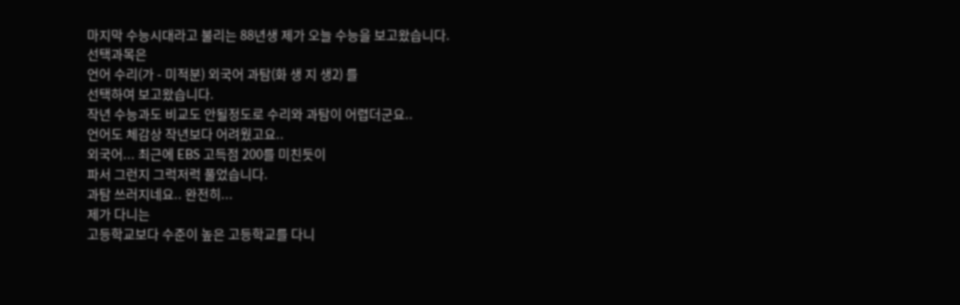마지막 수능시대라고 불리는 88년생 제가 오늘 수능을 보고왔습니다.
선택과목은
언어 수리(가 - 미적분) 외국어 과탐(화 생 지 생2) 를
선택하여 보고왔습니다.
작년 수능과도 비교도 안될정도로 수리와 과탐이 어렵더군요..
언어도 체감상 작년보다 어려웠고요..
외국어... 최근에 EBS 고득점 200를 미친듯이
파서 그런지 그럭저럭 풀었습니다.
과탐 쓰러지네요.. 완전히...
제가 다니는
고등학교보다 수준이 높은 고등학교를 다니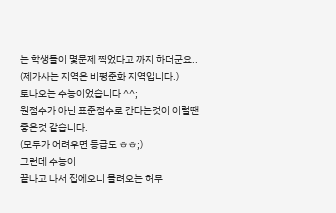는 학생들이 몇문제 찍었다고 까지 하더군요..
(제가사는 지역은 비평준화 지역입니다.)
토나오는 수능이었습니다 ^^;
원점수가 아닌 표준점수로 간다는것이 이럴땐
좋은것 같습니다.
(모두가 어려우면 등급도 ㅎㅎ;)
그런데 수능이
끝나고 나서 집에오니 몰려오는 허무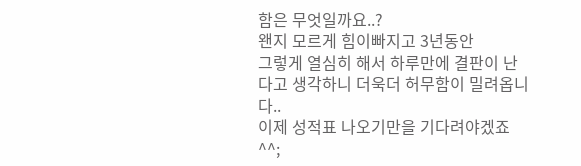함은 무엇일까요..?
왠지 모르게 힘이빠지고 3년동안
그렇게 열심히 해서 하루만에 결판이 난다고 생각하니 더욱더 허무함이 밀려옵니다..
이제 성적표 나오기만을 기다려야겠죠 ^^;